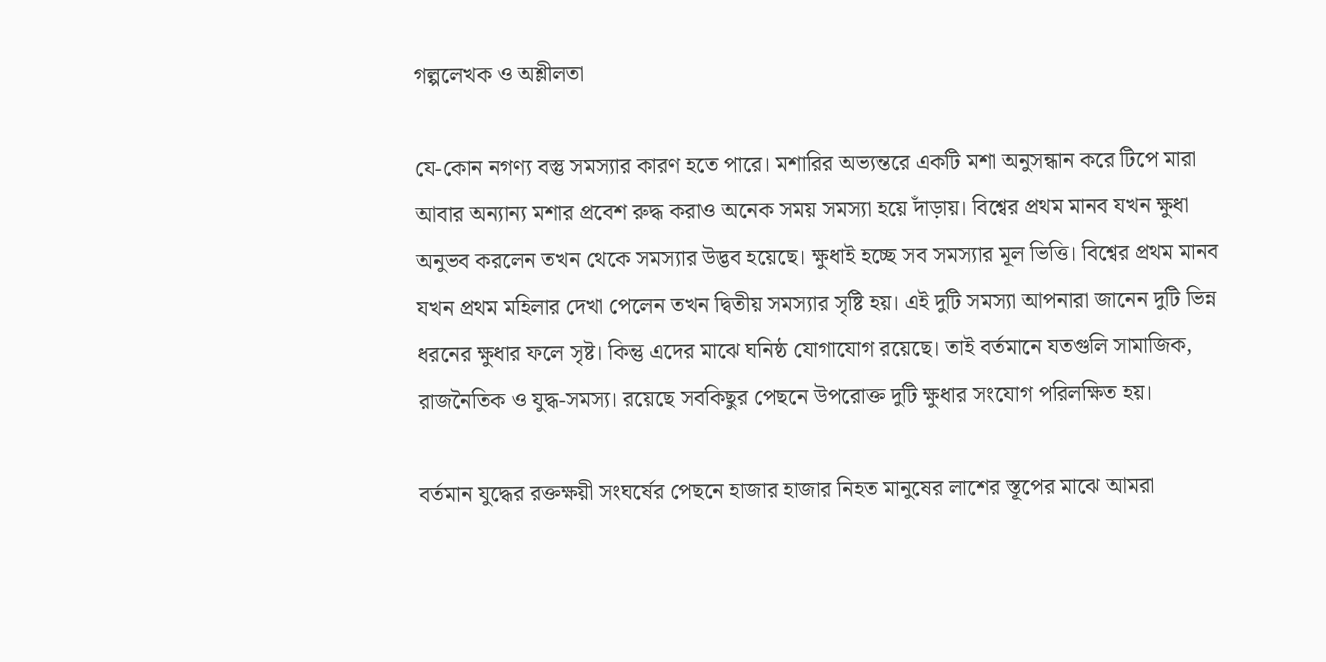গল্পলেখক ও অশ্লীলতা

যে-কোন নগণ্য বস্তু সমস্যার কারণ হতে পারে। মশারির অভ্যন্তরে একটি মশা অনুসন্ধান করে টিপে মারা আবার অন্যান্য মশার প্রবেশ রুদ্ধ করাও অনেক সময় সমস্যা হয়ে দাঁড়ায়। বিশ্বের প্রথম মানব যখন ক্ষুধা অনুভব করলেন তখন থেকে সমস্যার উদ্ভব হয়েছে। ক্ষুধাই হচ্ছে সব সমস্যার মূল ভিত্তি। বিশ্বের প্রথম মানব যখন প্রথম মহিলার দেখা পেলেন তখন দ্বিতীয় সমস্যার সৃষ্টি হয়। এই দুটি সমস্যা আপনারা জানেন দুটি ভিন্ন ধরনের ক্ষুধার ফলে সৃষ্ট। কিন্তু এদের মাঝে ঘনিষ্ঠ যোগাযোগ রয়েছে। তাই বর্তমানে যতগুলি সামাজিক, রাজনৈতিক ও যুদ্ধ-সমস্য। রয়েছে সবকিছুর পেছনে উপরোক্ত দুটি ক্ষুধার সংযোগ পরিলক্ষিত হয়।

বর্তমান যুদ্ধের রক্তক্ষয়ী সংঘর্ষের পেছনে হাজার হাজার নিহত মানুষের লাশের স্তূপের মাঝে আমরা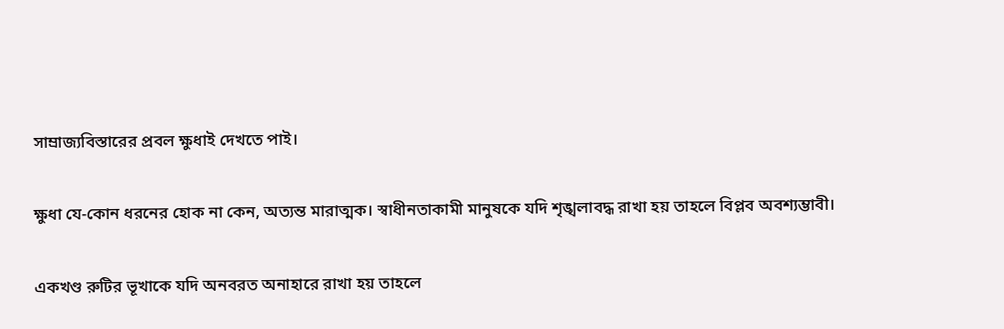সাম্রাজ্যবিস্তারের প্রবল ক্ষুধাই দেখতে পাই।

ক্ষুধা যে-কোন ধরনের হোক না কেন, অত্যন্ত মারাত্মক। স্বাধীনতাকামী মানুষকে যদি শৃঙ্খলাবদ্ধ রাখা হয় তাহলে বিপ্লব অবশ্যম্ভাবী।

একখণ্ড রুটির ভূখাকে যদি অনবরত অনাহারে রাখা হয় তাহলে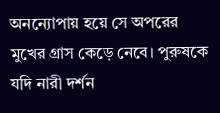অনন্যোপায় হয়ে সে অপরের মুখের গ্রাস কেড়ে নেবে। পুরুষকে যদি নারী দর্শন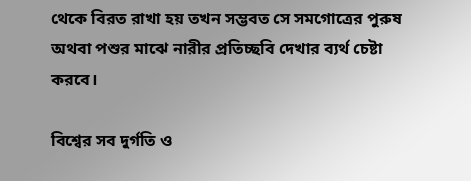থেকে বিরত রাখা হয় তখন সম্ভবত সে সমগোত্রের পুরুষ অথবা পশুর মাঝে নারীর প্রতিচ্ছবি দেখার ব্যর্থ চেষ্টা করবে।

বিশ্বের সব দুর্গতি ও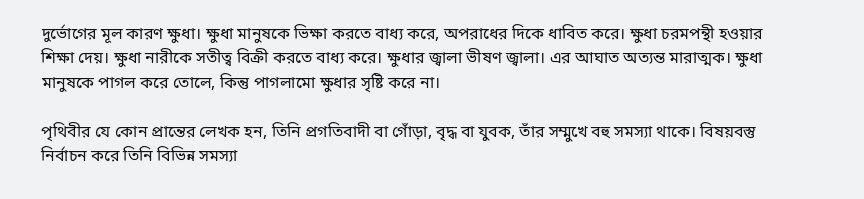দুর্ভোগের মূল কারণ ক্ষুধা। ক্ষুধা মানুষকে ভিক্ষা করতে বাধ্য করে, অপরাধের দিকে ধাবিত করে। ক্ষুধা চরমপন্থী হওয়ার শিক্ষা দেয়। ক্ষুধা নারীকে সতীত্ব বিক্রী করতে বাধ্য করে। ক্ষুধার জ্বালা ভীষণ জ্বালা। এর আঘাত অত্যন্ত মারাত্মক। ক্ষুধা মানুষকে পাগল করে তোলে, কিন্তু পাগলামো ক্ষুধার সৃষ্টি করে না।

পৃথিবীর যে কোন প্রান্তের লেখক হন, তিনি প্রগতিবাদী বা গোঁড়া, বৃদ্ধ বা যুবক, তাঁর সম্মুখে বহু সমস্যা থাকে। বিষয়বস্তু নির্বাচন করে তিনি বিভিন্ন সমস্যা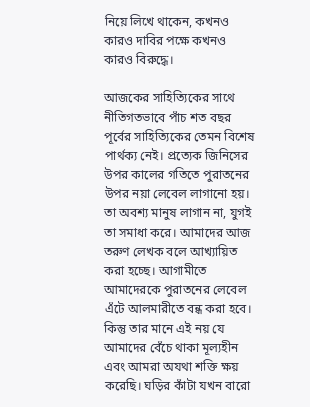নিয়ে লিখে থাকেন, কখনও কারও দাবির পক্ষে কখনও কারও বিরুদ্ধে।

আজকের সাহিত্যিকের সাথে নীতিগতভাবে পাঁচ শত বছর পূর্বের সাহিত্যিকের তেমন বিশেষ পার্থক্য নেই। প্রত্যেক জিনিসের উপর কালের গতিতে পুরাতনের উপর নয়া লেবেল লাগানো হয়। তা অবশ্য মানুষ লাগান না, যুগই তা সমাধা করে। আমাদের আজ তরুণ লেখক বলে আখ্যায়িত করা হচ্ছে। আগামীতে আমাদেরকে পুরাতনের লেবেল এঁটে আলমারীতে বন্ধ করা হবে। কিন্তু তার মানে এই নয় যে আমাদের বেঁচে থাকা মূল্যহীন এবং আমরা অযথা শক্তি ক্ষয় করেছি। ঘড়ির কাঁটা যখন বারো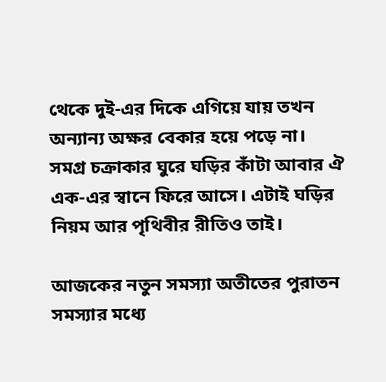থেকে দুই-এর দিকে এগিয়ে যায় তখন অন্যান্য অক্ষর বেকার হয়ে পড়ে না। সমগ্র চক্রাকার ঘুরে ঘড়ির কাঁটা আবার ঐ এক-এর স্বানে ফিরে আসে। এটাই ঘড়ির নিয়ম আর পৃথিবীর রীতিও তাই।

আজকের নতুন সমস্যা অতীতের পুরাতন সমস্যার মধ্যে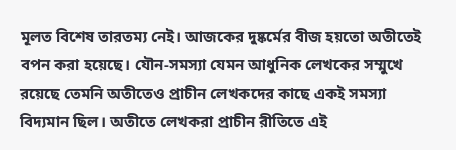মূলত বিশেষ তারতম্য নেই। আজকের দুষ্কর্মের বীজ হয়তো অতীতেই বপন করা হয়েছে। যৌন-সমস্যা যেমন আধুনিক লেখকের সম্মুখে রয়েছে তেমনি অতীতেও প্রাচীন লেখকদের কাছে একই সমস্যা বিদ্যমান ছিল। অতীতে লেখকরা প্রাচীন রীতিতে এই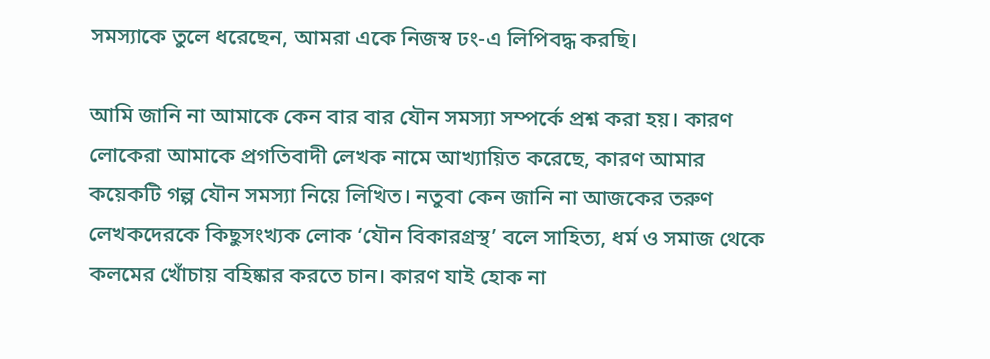সমস্যাকে তুলে ধরেছেন, আমরা একে নিজস্ব ঢং-এ লিপিবদ্ধ করছি।

আমি জানি না আমাকে কেন বার বার যৌন সমস্যা সম্পর্কে প্রশ্ন করা হয়। কারণ লোকেরা আমাকে প্রগতিবাদী লেখক নামে আখ্যায়িত করেছে, কারণ আমার কয়েকটি গল্প যৌন সমস্যা নিয়ে লিখিত। নতুবা কেন জানি না আজকের তরুণ লেখকদেরকে কিছুসংখ্যক লোক ‘যৌন বিকারগ্রস্থ’ বলে সাহিত্য, ধর্ম ও সমাজ থেকে কলমের খোঁচায় বহিষ্কার করতে চান। কারণ যাই হোক না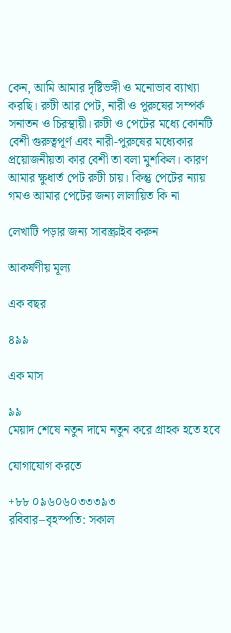কেন, আমি আমার দৃষ্টিভঙ্গী ও মনোভাব ব্যাখ্যা করছি। রুটী আর পেট, নারী ও পুরুষের সম্পর্ক সনাতন ও চিরস্থায়ী। রুটী ও পেটের মধ্যে কোনটি বেশী গুরুত্বপূর্ণ এবং নারী-পুরুষের মধ্যেকার প্রয়োজনীয়তা কার বেশী তা বলা মুশকিল। কারণ আমার ক্ষুধার্ত পেট রুটী চায়। কিন্তু পেটের ন্যায় গমও আমার পেটের জন্য লালায়িত কি না

লেখাটি পড়ার জন্য সাবস্ক্রাইব করুন

আকর্ষণীয় মূল্য

এক বছর

৪৯৯

এক মাস

৯৯
মেয়াদ শেষে নতুন দামে নতুন করে গ্রাহক হতে হবে

যোগাযোগ করতে

+৮৮ ০৯৬০৬০৩৩৩৯৩
রবিবার–বৃহস্পতি: সকাল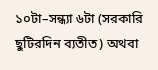১০টা–সন্ধ্যা ৬টা (সরকারি ছুটিরদিন ব্যতীত) অথবা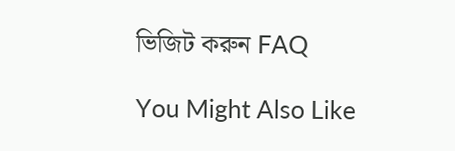ভিজিট করুন FAQ

You Might Also Like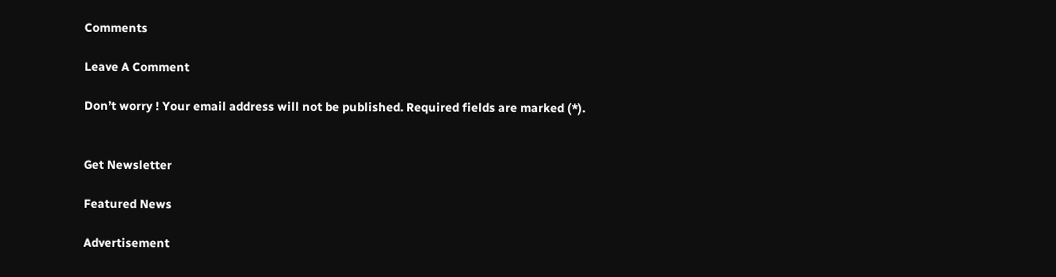Comments

Leave A Comment

Don’t worry ! Your email address will not be published. Required fields are marked (*).


Get Newsletter

Featured News

Advertisement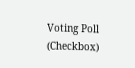Voting Poll (Checkbox)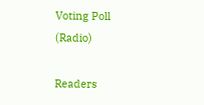Voting Poll (Radio)

Readers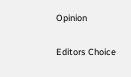Opinion

Editors Choice